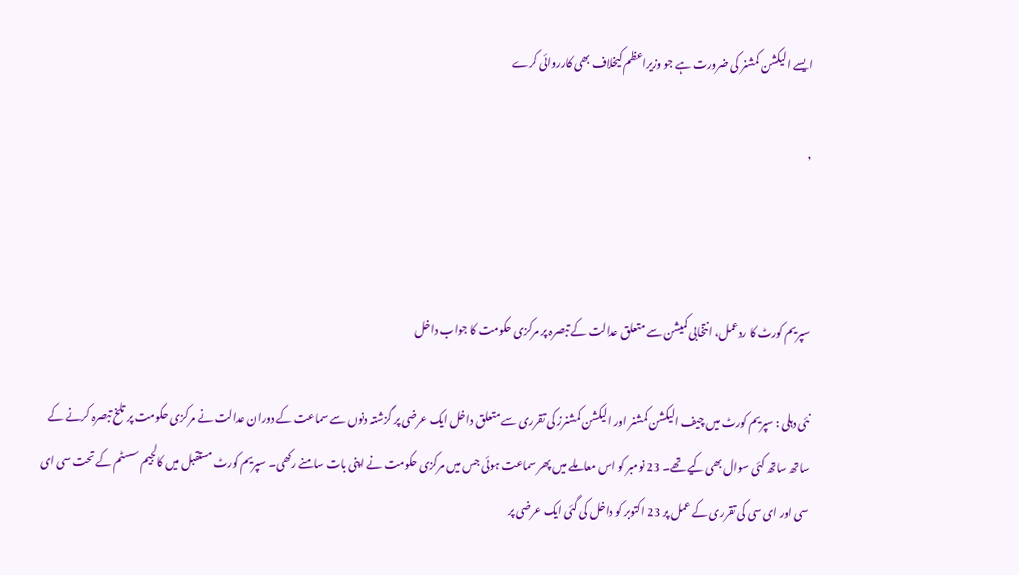ایسے الیکشن کمشنر کی ضرورت ہے جو وزیراعظم کیخلاف بھی کارروائی کرے

,



سپریم کورٹ کا ردعمل، انتخابی کمیشن سے متعلق عدالت کے تبصرہ پر مرکزی حکومت کا جواب داخل

نئی دہلی : سپریم کورٹ میں چیف الیکشن کمشنر اور الیکشن کمشنرز کی تقرری سے متعلق داخل ایک عرضی پر گزشتہ دنوں سے سماعت کے دوران عدالت نے مرکزی حکومت پر تلخ تبصرہ کرنے کے ساتھ ساتھ کئی سوال بھی کیے تھے۔ 23 نومبر کو اس معاملے میں پھر سماعت ہوئی جس میں مرکزی حکومت نے اپنی بات سامنے رکھی۔ سپریم کورٹ مستقبل میں کالجیم سسٹم کے تحت سی ای سی اور ای سی کی تقرری کے عمل پر 23 اکتوبر کو داخل کی گئی ایک عرضی پر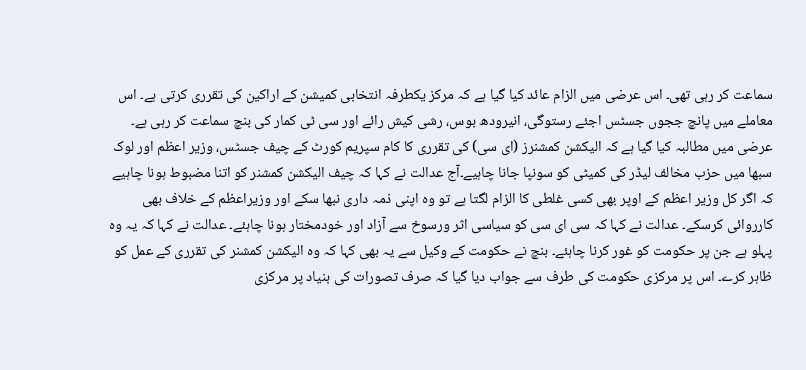سماعت کر رہی تھی۔ اس عرضی میں الزام عائد کیا گیا ہے کہ مرکز یکطرفہ انتخابی کمیشن کے اراکین کی تقرری کرتی ہے۔ اس معاملے میں پانچ ججوں جسٹس اجئے رستوگی، انیرودھ بوس، رشی کیش رائے اور سی ٹی کمار کی بنچ سماعت کر رہی ہے۔ عرضی میں مطالبہ کیا گیا ہے کہ الیکشن کمشنرز (ای سی) کی تقرری کا کام سپریم کورٹ کے چیف جسٹس، وزیر اعظم اور لوک سبھا میں حزب مخالف لیڈر کی کمیٹی کو سونپا جانا چاہیے۔آج عدالت نے کہا کہ چیف الیکشن کمشنر کو اتنا مضبوط ہونا چاہیے کہ اگر کل وزیر اعظم کے اوپر بھی کسی غلطی کا الزام لگتا ہے تو وہ اپنی ذمہ داری نبھا سکے اور وزیراعظم کے خلاف بھی کارروائی کرسکے۔ عدالت نے کہا کہ سی ای سی کو سیاسی اثر ورسوخ سے آزاد اور خودمختار ہونا چاہئے۔ عدالت نے کہا کہ یہ وہ پہلو ہے جن پر حکومت کو غور کرنا چاہئے۔ بنچ نے حکومت کے وکیل سے یہ بھی کہا کہ وہ الیکشن کمشنر کی تقرری کے عمل کو ظاہر کرے۔ اس پر مرکزی حکومت کی طرف سے جواب دیا گیا کہ صرف تصورات کی بنیاد پر مرکزی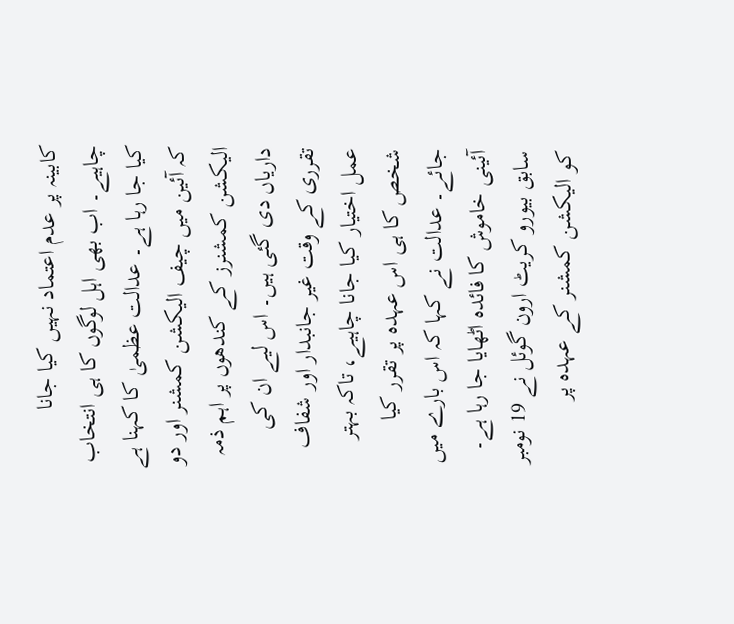کابینہ پر عدم اعتماد نہیں کیا جانا چاہیے۔ اب بھی اہل لوگوں کا ہی انتخاب کیا جا رہا ہے۔ عدالت عظمیٰ کا کہنا ہے کہ آئین میں چیف الیکشن کمشنر اور دو الیکشن کمشنرز کے کندھوں پر اہم ذمہ داریاں دی گئی ہیں۔ اس لیے ان کی تقرری کے وقت غیر جانبدار اور شفاف عمل اختیار کیا جانا چاہیے، تاکہ بہتر شخص کا ہی اس عہدہ پر تقرر کیا جائے۔ عدالت نے کہا کہ اس بارے میں آئینی خاموش کا فائدہ اٹھایا جا رہا ہے۔ سابق بیورو کریٹ ارون گوئل نے 19 نومبر کو الیکشن کمشنر کے عہدہ پر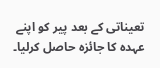تعیناتی کے بعد پیر کو اپنے عہدہ کا جائزہ حاصل کرلیا۔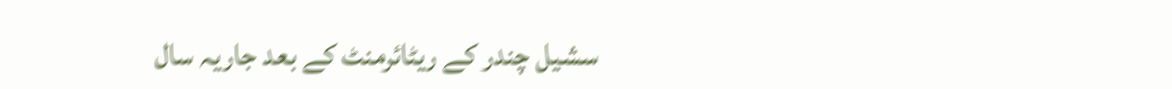سشیل چندر کے ریٹائرمنٹ کے بعد جاریہ سال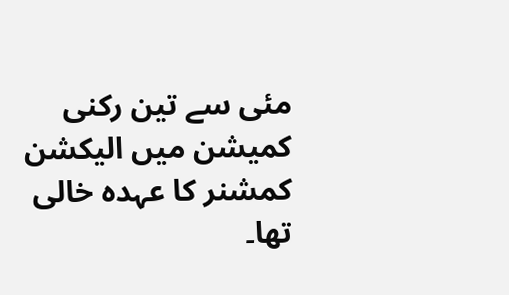مئی سے تین رکنی کمیشن میں الیکشن کمشنر کا عہدہ خالی تھا۔